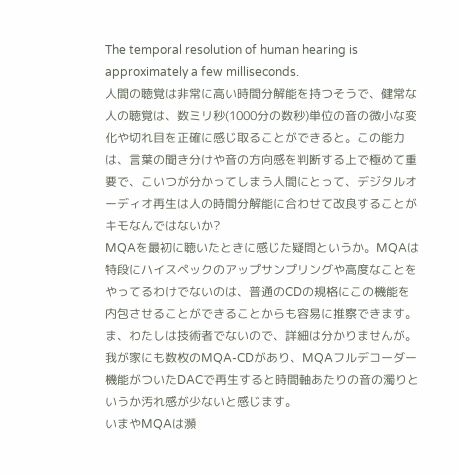The temporal resolution of human hearing is approximately a few milliseconds.
人間の聴覚は非常に高い時間分解能を持つそうで、健常な人の聴覚は、数ミリ秒(1000分の数秒)単位の音の微小な変化や切れ目を正確に感じ取ることができると。この能力は、言葉の聞き分けや音の方向感を判断する上で極めて重要で、こいつが分かってしまう人間にとって、デジタルオーディオ再生は人の時間分解能に合わせて改良することがキモなんではないか?
MQAを最初に聴いたときに感じた疑問というか。MQAは特段にハイスペックのアップサンプリングや高度なことをやってるわけでないのは、普通のCDの規格にこの機能を内包させることができることからも容易に推察できます。ま、わたしは技術者でないので、詳細は分かりませんが。我が家にも数枚のMQA-CDがあり、MQAフルデコーダー機能がついたDACで再生すると時間軸あたりの音の濁りというか汚れ感が少ないと感じます。
いまやMQAは瀕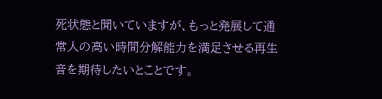死状態と聞いていますが、もっと発展して通常人の高い時間分解能力を満足させる再生音を期待したいとことです。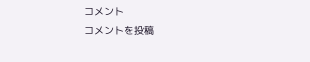コメント
コメントを投稿